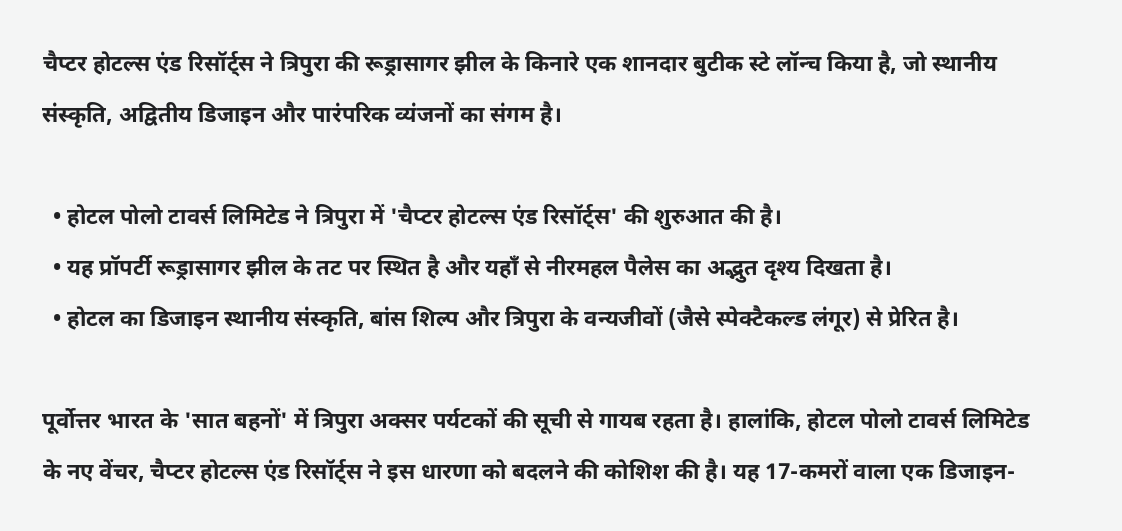चैप्टर होटल्स एंड रिसॉर्ट्स ने त्रिपुरा की रूड्रासागर झील के किनारे एक शानदार बुटीक स्टे लॉन्च किया है, जो स्थानीय संस्कृति, अद्वितीय डिजाइन और पारंपरिक व्यंजनों का संगम है।

  • होटल पोलो टावर्स लिमिटेड ने त्रिपुरा में 'चैप्टर होटल्स एंड रिसॉर्ट्स' की शुरुआत की है।
  • यह प्रॉपर्टी रूड्रासागर झील के तट पर स्थित है और यहाँ से नीरमहल पैलेस का अद्भुत दृश्य दिखता है।
  • होटल का डिजाइन स्थानीय संस्कृति, बांस शिल्प और त्रिपुरा के वन्यजीवों (जैसे स्पेक्टैकल्ड लंगूर) से प्रेरित है।

पूर्वोत्तर भारत के 'सात बहनों' में त्रिपुरा अक्सर पर्यटकों की सूची से गायब रहता है। हालांकि, होटल पोलो टावर्स लिमिटेड के नए वेंचर, चैप्टर होटल्स एंड रिसॉर्ट्स ने इस धारणा को बदलने की कोशिश की है। यह 17-कमरों वाला एक डिजाइन-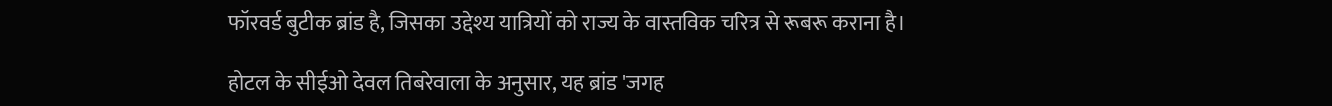फॉरवर्ड बुटीक ब्रांड है, जिसका उद्देश्य यात्रियों को राज्य के वास्तविक चरित्र से रूबरू कराना है।

होटल के सीईओ देवल तिबरेवाला के अनुसार, यह ब्रांड 'जगह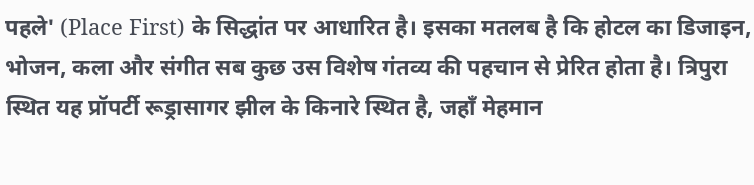पहले' (Place First) के सिद्धांत पर आधारित है। इसका मतलब है कि होटल का डिजाइन, भोजन, कला और संगीत सब कुछ उस विशेष गंतव्य की पहचान से प्रेरित होता है। त्रिपुरा स्थित यह प्रॉपर्टी रूड्रासागर झील के किनारे स्थित है, जहाँ मेहमान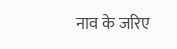नाव के जरिए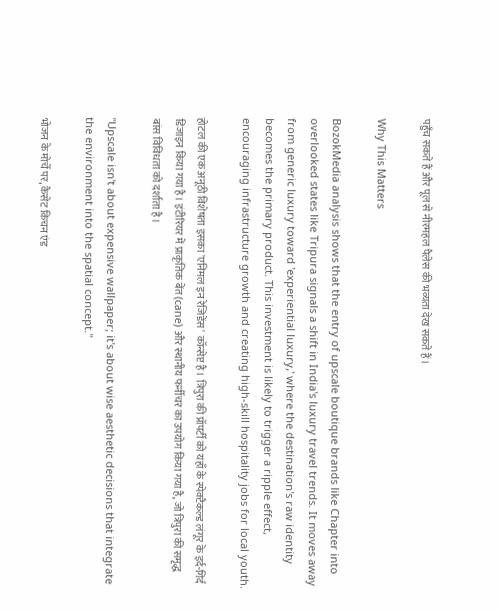पहुँच सकते हैं और पूल से नीरमहल पैलेस की भव्यता देख सकते हैं।

Why This Matters

BozokMedia analysis shows that the entry of upscale boutique brands like Chapter into overlooked states like Tripura signals a shift in India's luxury travel trends. It moves away from generic luxury toward 'experiential luxury,' where the destination's raw identity becomes the primary product. This investment is likely to trigger a ripple effect, encouraging infrastructure growth and creating high-skill hospitality jobs for local youth.

होटल की एक अनूठी विशेषता इसका 'एनिमल इन रेजिडेंस' कॉन्सेप्ट है। त्रिपुरा की प्रॉपर्टी को यहाँ के स्पेक्टैकल्ड लंगूर के इर्द-गिर्द डिजाइन किया गया है। इंटीरियर में प्राकृतिक बेंत (cane) और स्थानीय फर्नीचर का उपयोग किया गया है, जो त्रिपुरा की समृद्ध बांस विविधता को दर्शाता है।

"Upscale isn't about expensive wallpaper; it's about wise aesthetic decisions that integrate the environment into the spatial concept."

भोजन के मोर्चे पर, कैसेट किचन एंड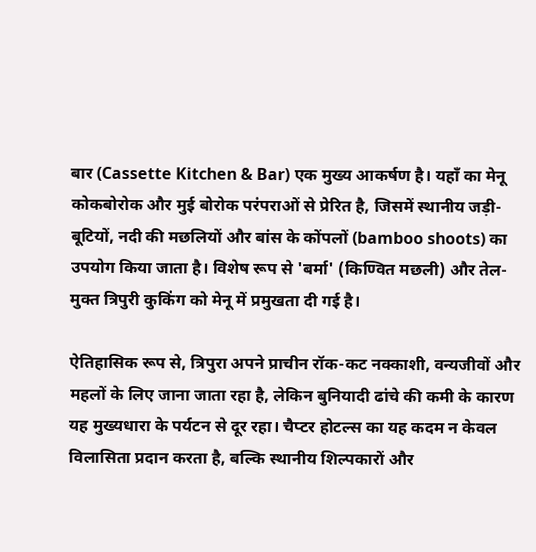बार (Cassette Kitchen & Bar) एक मुख्य आकर्षण है। यहाँ का मेनू कोकबोरोक और मुई बोरोक परंपराओं से प्रेरित है, जिसमें स्थानीय जड़ी-बूटियों, नदी की मछलियों और बांस के कोंपलों (bamboo shoots) का उपयोग किया जाता है। विशेष रूप से 'बर्मा' (किण्वित मछली) और तेल-मुक्त त्रिपुरी कुकिंग को मेनू में प्रमुखता दी गई है।

ऐतिहासिक रूप से, त्रिपुरा अपने प्राचीन रॉक-कट नक्काशी, वन्यजीवों और महलों के लिए जाना जाता रहा है, लेकिन बुनियादी ढांचे की कमी के कारण यह मुख्यधारा के पर्यटन से दूर रहा। चैप्टर होटल्स का यह कदम न केवल विलासिता प्रदान करता है, बल्कि स्थानीय शिल्पकारों और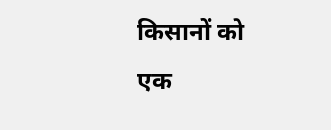किसानों को एक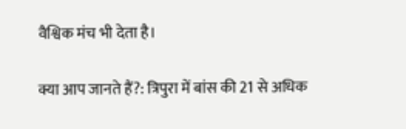वैश्विक मंच भी देता है।

क्या आप जानते हैं?: त्रिपुरा में बांस की 21 से अधिक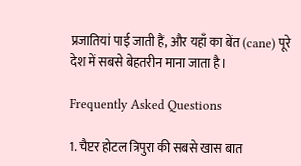प्रजातियां पाई जाती हैं, और यहाँ का बेंत (cane) पूरे देश में सबसे बेहतरीन माना जाता है।

Frequently Asked Questions

1. चैप्टर होटल त्रिपुरा की सबसे खास बात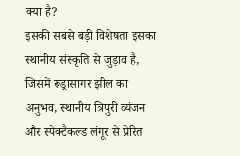क्या है?
इसकी सबसे बड़ी विशेषता इसका स्थानीय संस्कृति से जुड़ाव है, जिसमें रूड्रासागर झील का अनुभव, स्थानीय त्रिपुरी व्यंजन और स्पेक्टैकल्ड लंगूर से प्रेरित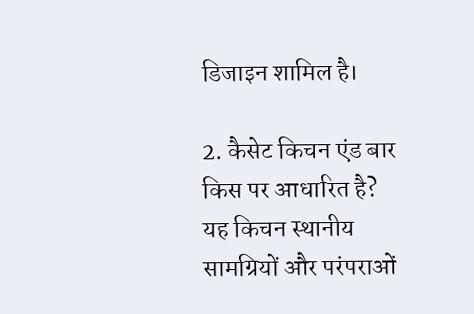डिजाइन शामिल है।

2. कैसेट किचन एंड बार किस पर आधारित है?
यह किचन स्थानीय सामग्रियों और परंपराओं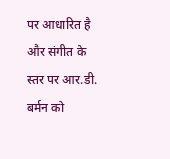पर आधारित है और संगीत के स्तर पर आर.डी. बर्मन को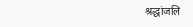श्रद्धांजलि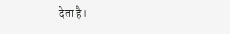देता है।